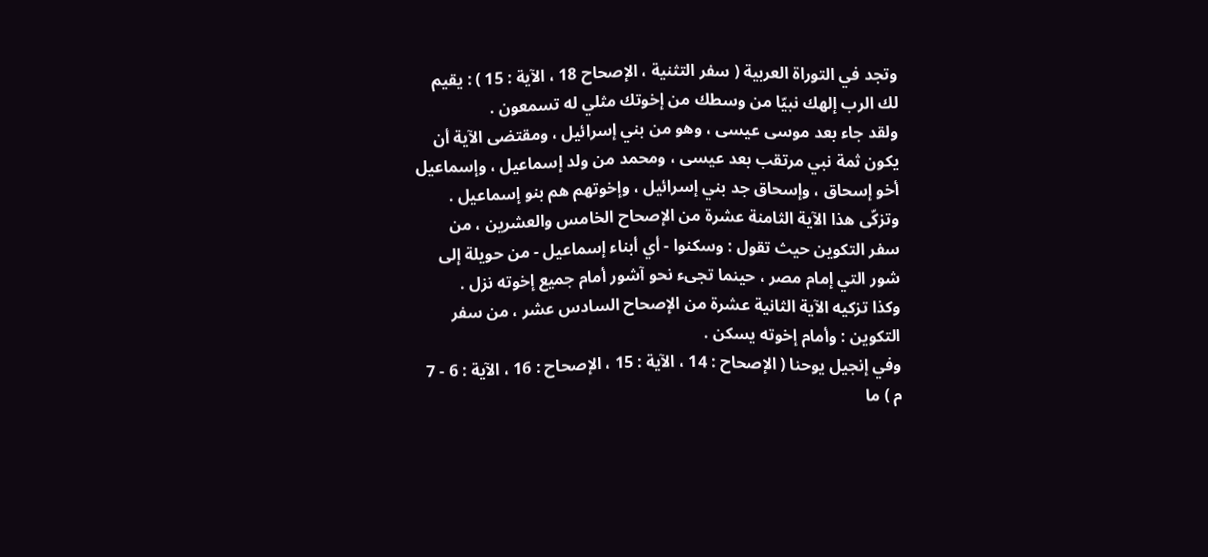وتجد في التوراة العربية ( سفر التثنية ، الإصحاح 18 ، الآية : 15 ) : يقيم لك الرب إلهك نبيّا من وسطك من إخوتك مثلي له تسمعون .
ولقد جاء بعد موسى عيسى ، وهو من بني إسرائيل ، ومقتضى الآية أن يكون ثمة نبي مرتقب بعد عيسى ، ومحمد من ولد إسماعيل ، وإسماعيل أخو إسحاق ، وإسحاق جد بني إسرائيل ، وإخوتهم هم بنو إسماعيل .
وتزكّى هذا الآية الثامنة عشرة من الإصحاح الخامس والعشرين ، من سفر التكوين حيث تقول : وسكنوا - أي أبناء إسماعيل - من حويلة إلى شور التي إمام مصر ، حينما تجىء نحو آشور أمام جميع إخوته نزل .
وكذا تزكيه الآية الثانية عشرة من الإصحاح السادس عشر ، من سفر التكوين : وأمام إخوته يسكن .
وفي إنجيل يوحنا ( الإصحاح : 14 ، الآية : 15 ، الإصحاح : 16 ، الآية : 6 - 7 م ) ما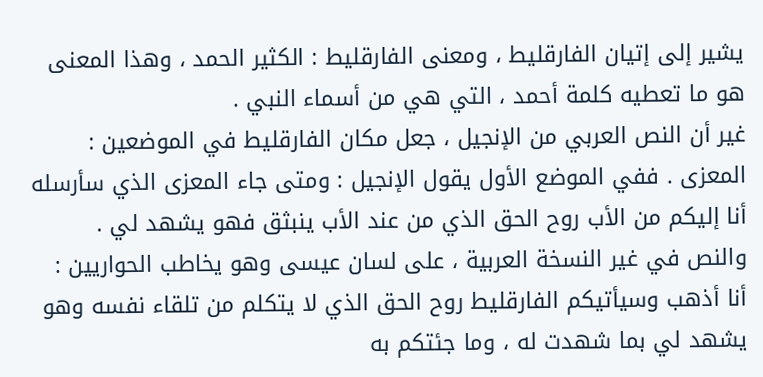يشير إلى إتيان الفارقليط ، ومعنى الفارقليط : الكثير الحمد ، وهذا المعنى هو ما تعطيه كلمة أحمد ، التي هي من أسماء النبي .
غير أن النص العربي من الإنجيل ، جعل مكان الفارقليط في الموضعين :
المعزى . ففي الموضع الأول يقول الإنجيل : ومتى جاء المعزى الذي سأرسله أنا إليكم من الأب روح الحق الذي من عند الأب ينبثق فهو يشهد لي .
والنص في غير النسخة العربية ، على لسان عيسى وهو يخاطب الحواريين :
أنا أذهب وسيأتيكم الفارقليط روح الحق الذي لا يتكلم من تلقاء نفسه وهو يشهد لي بما شهدت له ، وما جئتكم به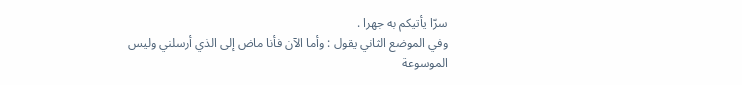سرّا يأتيكم به جهرا .
وفي الموضع الثاني يقول : وأما الآن فأنا ماض إلى الذي أرسلني وليس
الموسوعة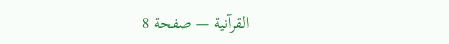القرآنية — صفحة 8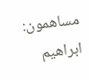مساهمون: ابراهيم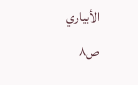الأبياري
ص٨